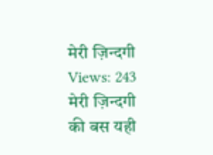मेरी ज़िन्दगी
Views: 243 मेरी ज़िन्दगी की बस यही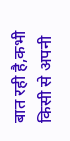बात रही है,कभी किसी से अपनी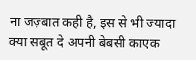ना जज़्बात कही है, इस से भी ज्यादा क्या सबूत दे अपनी बेबसी काएक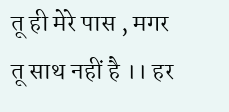तू ही मेरे पास , मगर तू साथ नहीं है ।। हर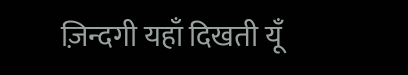ज़िन्दगी यहाँ दिखती यूँ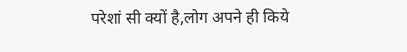परेशां सी क्यों है,लोग अपने ही किये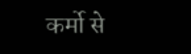कर्मो से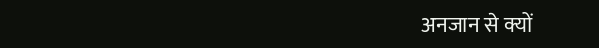अनजान से क्यों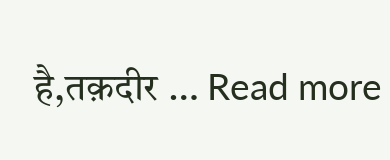है,तक़दीर … Read more